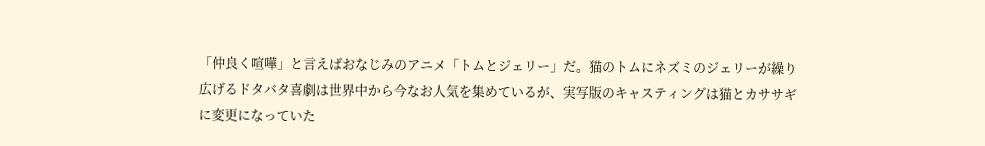「仲良く喧嘩」と言えばおなじみのアニメ「トムとジェリー」だ。猫のトムにネズミのジェリーが繰り広げるドタバタ喜劇は世界中から今なお人気を集めているが、実写版のキャスティングは猫とカササギに変更になっていた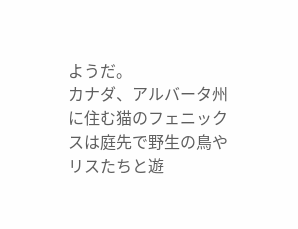ようだ。
カナダ、アルバータ州に住む猫のフェニックスは庭先で野生の鳥やリスたちと遊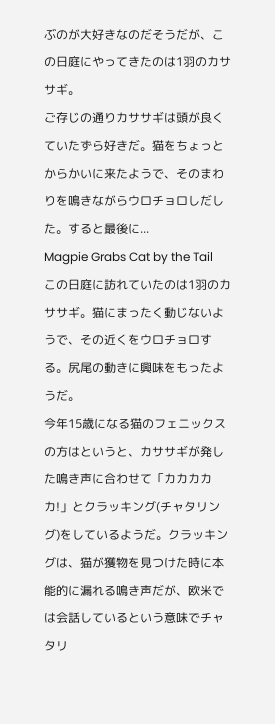ぶのが大好きなのだそうだが、この日庭にやってきたのは1羽のカササギ。
ご存じの通りカササギは頭が良くていたずら好きだ。猫をちょっとからかいに来たようで、そのまわりを鳴きながらウロチョロしだした。すると最後に...
Magpie Grabs Cat by the Tail
この日庭に訪れていたのは1羽のカササギ。猫にまったく動じないようで、その近くをウロチョロする。尻尾の動きに興味をもったようだ。
今年15歳になる猫のフェニックスの方はというと、カササギが発した鳴き声に合わせて「カカカカカ!」とクラッキング(チャタリング)をしているようだ。クラッキングは、猫が獲物を見つけた時に本能的に漏れる鳴き声だが、欧米では会話しているという意味でチャタリ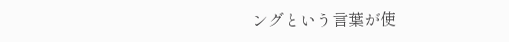ングという言葉が使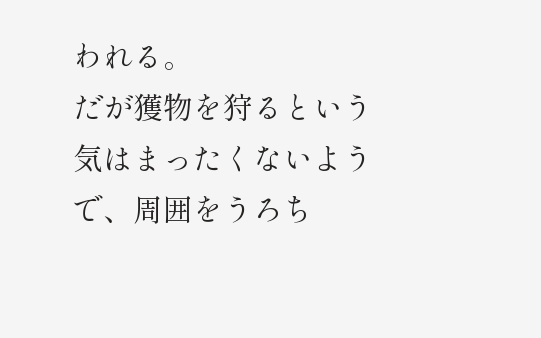われる。
だが獲物を狩るという気はまったくないようで、周囲をうろち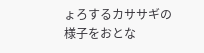ょろするカササギの様子をおとな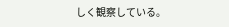しく観察している。